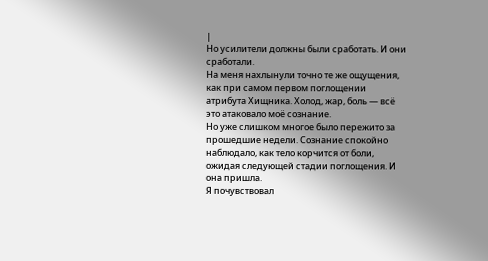|
Но усилители должны были сработать. И они сработали.
На меня нахлынули точно те же ощущения, как при самом первом поглощении атрибута Хищника. Холод, жар, боль — всё это атаковало моё сознание.
Но уже слишком многое было пережито за прошедшие недели. Сознание спокойно наблюдало, как тело корчится от боли, ожидая следующей стадии поглощения. И она пришла.
Я почувствовал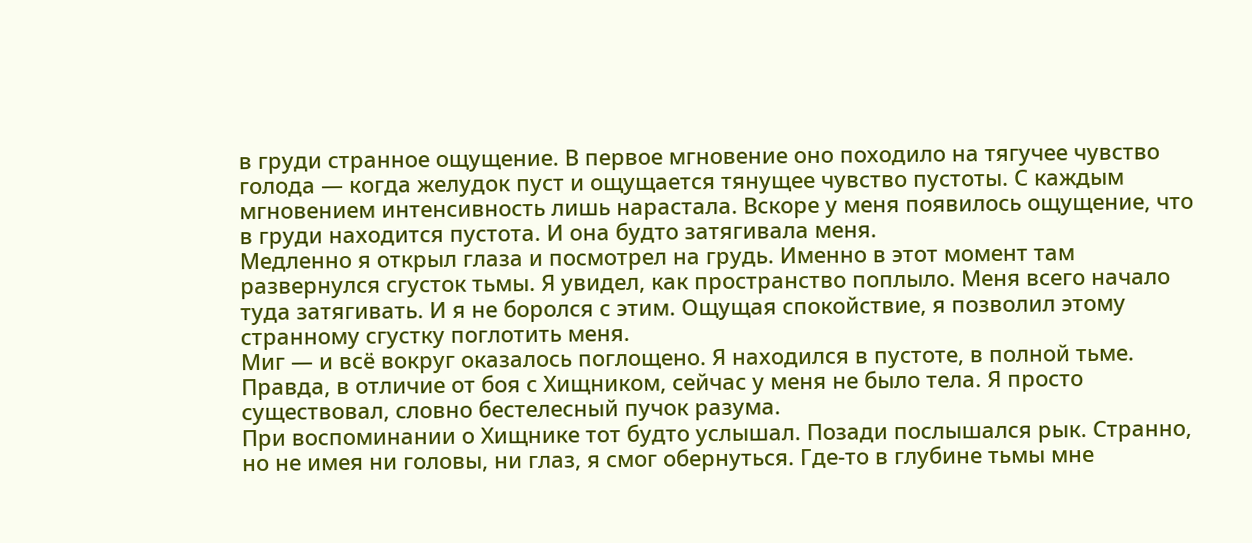в груди странное ощущение. В первое мгновение оно походило на тягучее чувство голода — когда желудок пуст и ощущается тянущее чувство пустоты. С каждым мгновением интенсивность лишь нарастала. Вскоре у меня появилось ощущение, что в груди находится пустота. И она будто затягивала меня.
Медленно я открыл глаза и посмотрел на грудь. Именно в этот момент там развернулся сгусток тьмы. Я увидел, как пространство поплыло. Меня всего начало туда затягивать. И я не боролся с этим. Ощущая спокойствие, я позволил этому странному сгустку поглотить меня.
Миг — и всё вокруг оказалось поглощено. Я находился в пустоте, в полной тьме. Правда, в отличие от боя с Хищником, сейчас у меня не было тела. Я просто существовал, словно бестелесный пучок разума.
При воспоминании о Хищнике тот будто услышал. Позади послышался рык. Странно, но не имея ни головы, ни глаз, я смог обернуться. Где-то в глубине тьмы мне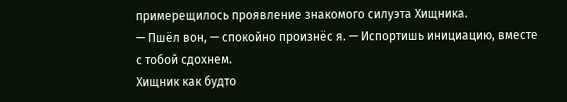примерещилось проявление знакомого силуэта Хищника.
— Пшёл вон, — спокойно произнёс я. — Испортишь инициацию, вместе с тобой сдохнем.
Хищник как будто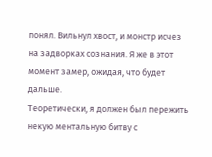понял. Вильнул хвост, и монстр исчез на задворках сознания. Я же в этот момент замер, ожидая, что будет дальше.
Теоретически, я должен был пережить некую ментальную битву с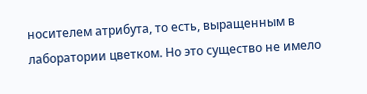носителем атрибута, то есть, выращенным в лаборатории цветком. Но это существо не имело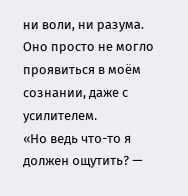ни воли, ни разума. Оно просто не могло проявиться в моём сознании, даже с усилителем.
«Но ведь что-то я должен ощутить? —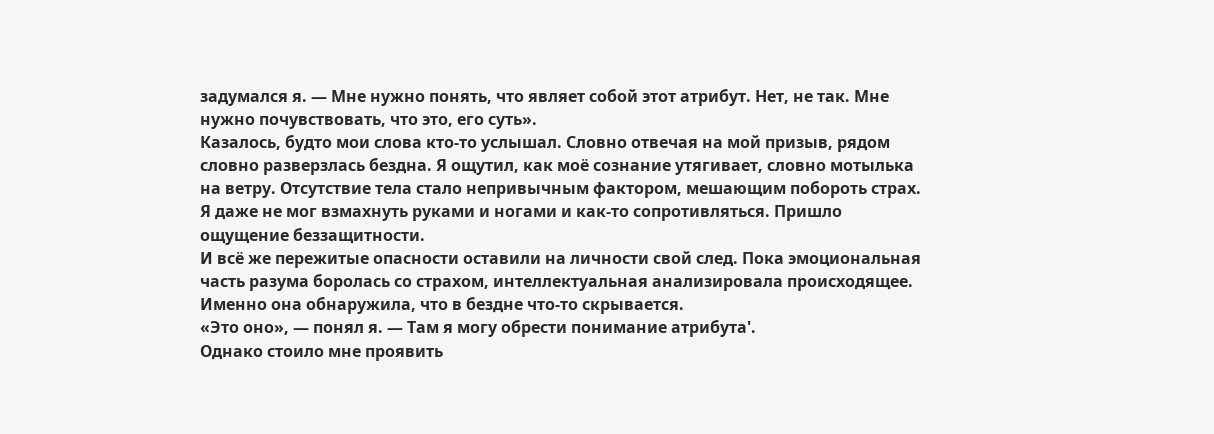задумался я. — Мне нужно понять, что являет собой этот атрибут. Нет, не так. Мне нужно почувствовать, что это, его суть».
Казалось, будто мои слова кто-то услышал. Словно отвечая на мой призыв, рядом словно разверзлась бездна. Я ощутил, как моё сознание утягивает, словно мотылька на ветру. Отсутствие тела стало непривычным фактором, мешающим побороть страх. Я даже не мог взмахнуть руками и ногами и как-то сопротивляться. Пришло ощущение беззащитности.
И всё же пережитые опасности оставили на личности свой след. Пока эмоциональная часть разума боролась со страхом, интеллектуальная анализировала происходящее. Именно она обнаружила, что в бездне что-то скрывается.
«Это оно», — понял я. — Там я могу обрести понимание атрибута'.
Однако стоило мне проявить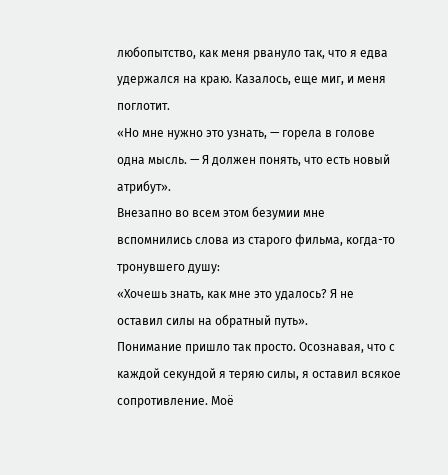любопытство, как меня рвануло так, что я едва удержался на краю. Казалось, еще миг, и меня поглотит.
«Но мне нужно это узнать, — горела в голове одна мысль. — Я должен понять, что есть новый атрибут».
Внезапно во всем этом безумии мне вспомнились слова из старого фильма, когда-то тронувшего душу:
«Хочешь знать, как мне это удалось? Я не оставил силы на обратный путь».
Понимание пришло так просто. Осознавая, что с каждой секундой я теряю силы, я оставил всякое сопротивление. Моё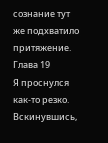сознание тут же подхватило притяжение.
Глава 19
Я проснулся как-то резко. Вскинувшись,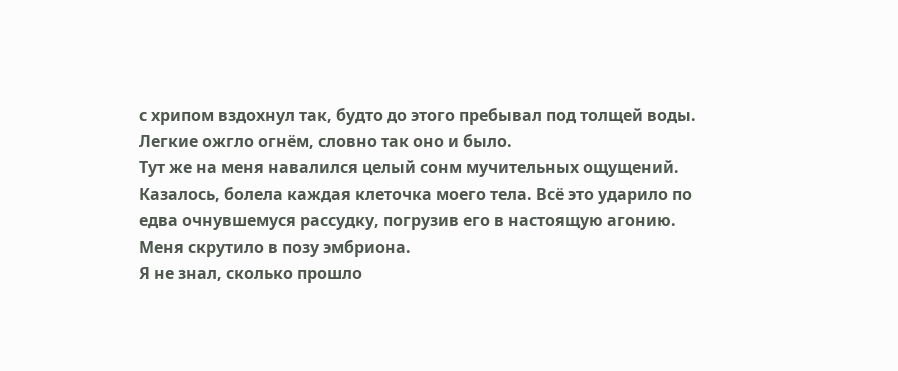с хрипом вздохнул так, будто до этого пребывал под толщей воды. Легкие ожгло огнём, словно так оно и было.
Тут же на меня навалился целый сонм мучительных ощущений. Казалось, болела каждая клеточка моего тела. Всё это ударило по едва очнувшемуся рассудку, погрузив его в настоящую агонию. Меня скрутило в позу эмбриона.
Я не знал, сколько прошло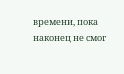времени, пока наконец не смог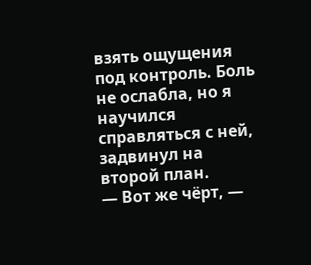взять ощущения под контроль. Боль не ослабла, но я научился справляться с ней, задвинул на второй план.
— Вот же чёрт, —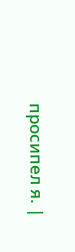просипел я. |